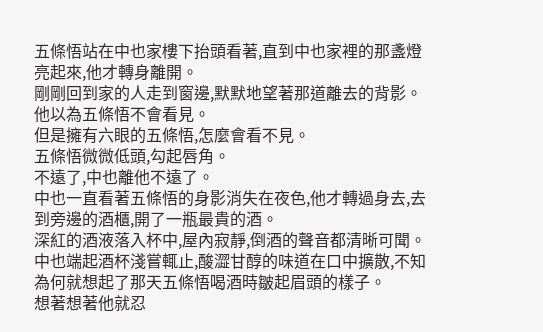五條悟站在中也家樓下抬頭看著,直到中也家裡的那盞燈亮起來,他才轉身離開。
剛剛回到家的人走到窗邊,默默地望著那道離去的背影。
他以為五條悟不會看見。
但是擁有六眼的五條悟,怎麼會看不見。
五條悟微微低頭,勾起唇角。
不遠了,中也離他不遠了。
中也一直看著五條悟的身影消失在夜色,他才轉過身去,去到旁邊的酒櫃,開了一瓶最貴的酒。
深紅的酒液落入杯中,屋內寂靜,倒酒的聲音都清晰可聞。中也端起酒杯淺嘗輒止,酸澀甘醇的味道在口中擴散,不知為何就想起了那天五條悟喝酒時皺起眉頭的樣子。
想著想著他就忍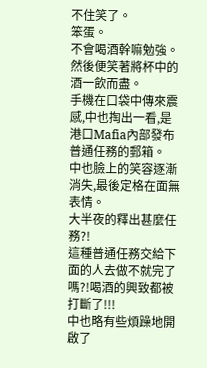不住笑了。
笨蛋。
不會喝酒幹嘛勉強。
然後便笑著將杯中的酒一飲而盡。
手機在口袋中傳來震感,中也掏出一看,是港口Mafia內部發布普通任務的郵箱。
中也臉上的笑容逐漸消失,最後定格在面無表情。
大半夜的釋出甚麼任務?!
這種普通任務交給下面的人去做不就完了嗎?!喝酒的興致都被打斷了!!!
中也略有些煩躁地開啟了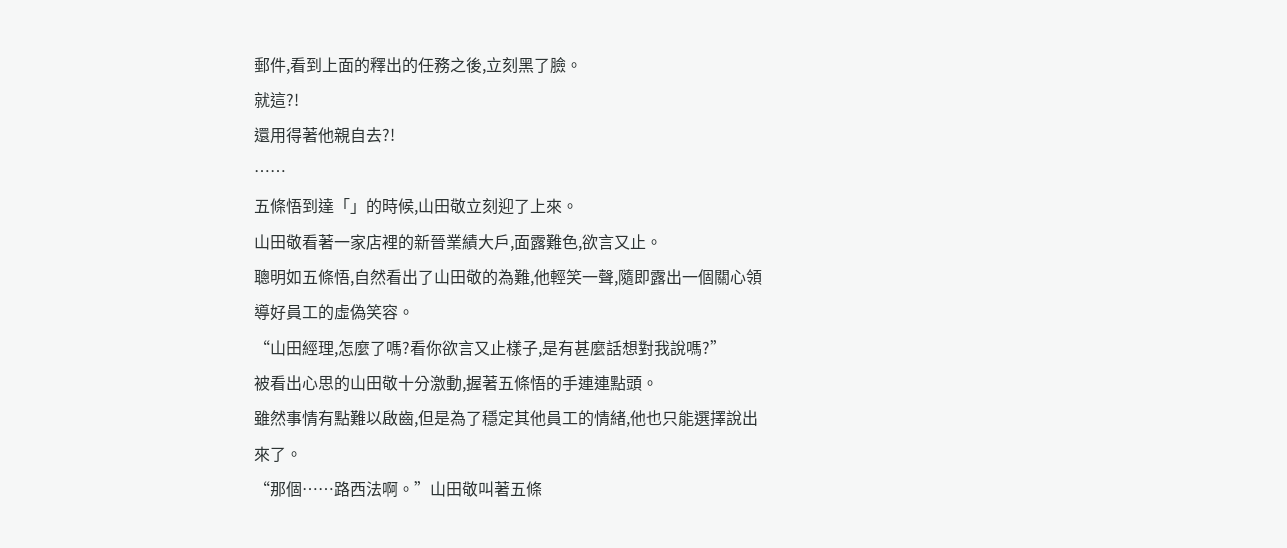郵件,看到上面的釋出的任務之後,立刻黑了臉。
就這?!
還用得著他親自去?!
……
五條悟到達「」的時候,山田敬立刻迎了上來。
山田敬看著一家店裡的新晉業績大戶,面露難色,欲言又止。
聰明如五條悟,自然看出了山田敬的為難,他輕笑一聲,隨即露出一個關心領導好員工的虛偽笑容。
“山田經理,怎麼了嗎?看你欲言又止樣子,是有甚麼話想對我說嗎?”
被看出心思的山田敬十分激動,握著五條悟的手連連點頭。
雖然事情有點難以啟齒,但是為了穩定其他員工的情緒,他也只能選擇說出來了。
“那個……路西法啊。”山田敬叫著五條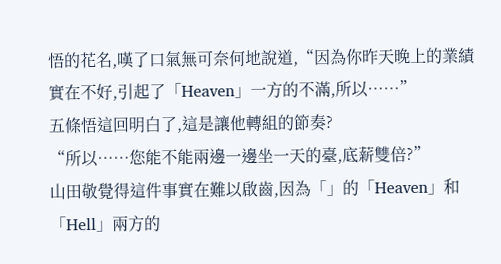悟的花名,嘆了口氣無可奈何地說道,“因為你昨天晚上的業績實在不好,引起了「Heaven」一方的不滿,所以……”
五條悟這回明白了,這是讓他轉組的節奏?
“所以……您能不能兩邊一邊坐一天的臺,底薪雙倍?”
山田敬覺得這件事實在難以啟齒,因為「」的「Heaven」和「Hell」兩方的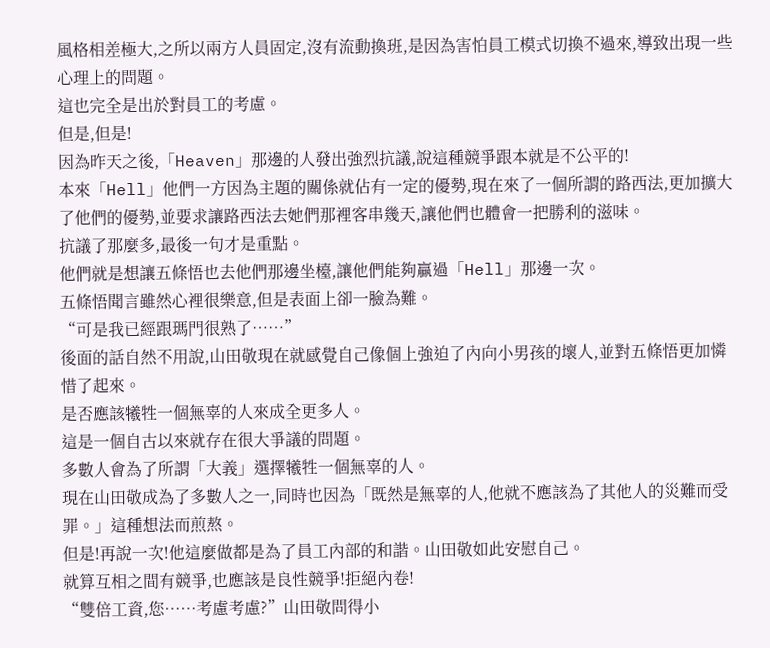風格相差極大,之所以兩方人員固定,沒有流動換班,是因為害怕員工模式切換不過來,導致出現一些心理上的問題。
這也完全是出於對員工的考慮。
但是,但是!
因為昨天之後,「Heaven」那邊的人發出強烈抗議,說這種競爭跟本就是不公平的!
本來「Hell」他們一方因為主題的關係就佔有一定的優勢,現在來了一個所謂的路西法,更加擴大了他們的優勢,並要求讓路西法去她們那裡客串幾天,讓他們也體會一把勝利的滋味。
抗議了那麼多,最後一句才是重點。
他們就是想讓五條悟也去他們那邊坐檯,讓他們能夠贏過「Hell」那邊一次。
五條悟聞言雖然心裡很樂意,但是表面上卻一臉為難。
“可是我已經跟瑪門很熟了……”
後面的話自然不用說,山田敬現在就感覺自己像個上強迫了內向小男孩的壞人,並對五條悟更加憐惜了起來。
是否應該犧牲一個無辜的人來成全更多人。
這是一個自古以來就存在很大爭議的問題。
多數人會為了所謂「大義」選擇犧牲一個無辜的人。
現在山田敬成為了多數人之一,同時也因為「既然是無辜的人,他就不應該為了其他人的災難而受罪。」這種想法而煎熬。
但是!再說一次!他這麼做都是為了員工內部的和諧。山田敬如此安慰自己。
就算互相之間有競爭,也應該是良性競爭!拒絕內卷!
“雙倍工資,您……考慮考慮?”山田敬問得小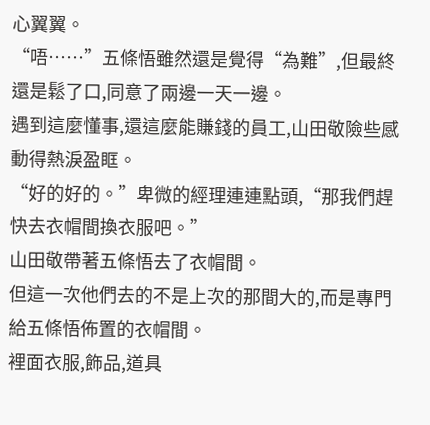心翼翼。
“唔……”五條悟雖然還是覺得“為難”,但最終還是鬆了口,同意了兩邊一天一邊。
遇到這麼懂事,還這麼能賺錢的員工,山田敬險些感動得熱淚盈眶。
“好的好的。”卑微的經理連連點頭,“那我們趕快去衣帽間換衣服吧。”
山田敬帶著五條悟去了衣帽間。
但這一次他們去的不是上次的那間大的,而是專門給五條悟佈置的衣帽間。
裡面衣服,飾品,道具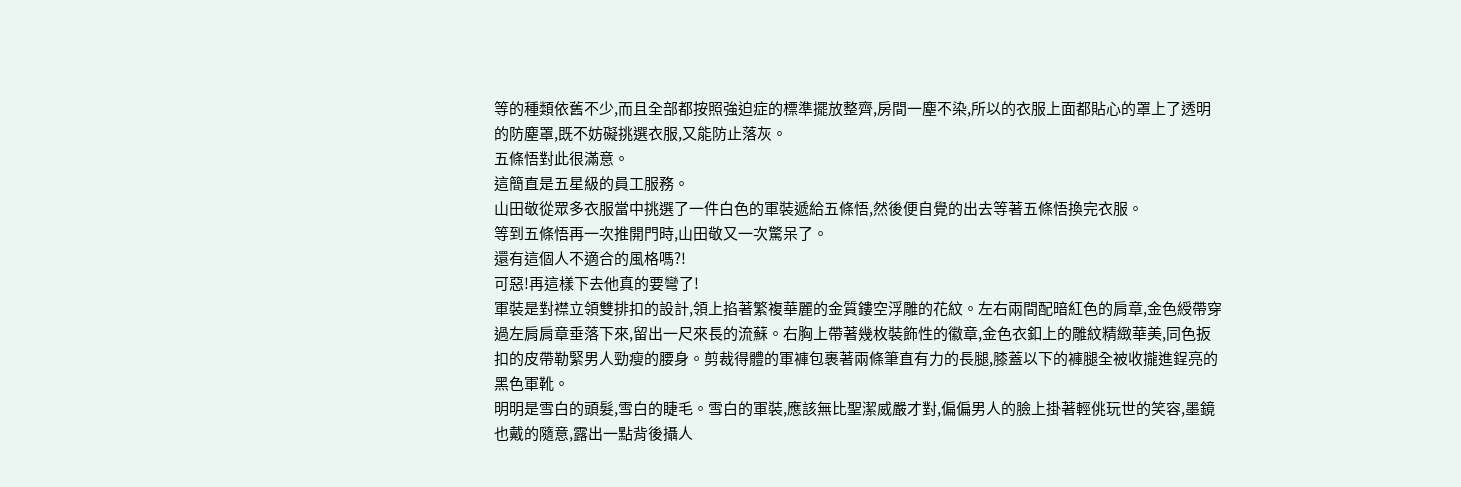等的種類依舊不少,而且全部都按照強迫症的標準擺放整齊,房間一塵不染,所以的衣服上面都貼心的罩上了透明的防塵罩,既不妨礙挑選衣服,又能防止落灰。
五條悟對此很滿意。
這簡直是五星級的員工服務。
山田敬從眾多衣服當中挑選了一件白色的軍裝遞給五條悟,然後便自覺的出去等著五條悟換完衣服。
等到五條悟再一次推開門時,山田敬又一次驚呆了。
還有這個人不適合的風格嗎?!
可惡!再這樣下去他真的要彎了!
軍裝是對襟立領雙排扣的設計,領上掐著繁複華麗的金質鏤空浮雕的花紋。左右兩間配暗紅色的肩章,金色綬帶穿過左肩肩章垂落下來,留出一尺來長的流蘇。右胸上帶著幾枚裝飾性的徽章,金色衣釦上的雕紋精緻華美,同色扳扣的皮帶勒緊男人勁瘦的腰身。剪裁得體的軍褲包裹著兩條筆直有力的長腿,膝蓋以下的褲腿全被收攏進鋥亮的黑色軍靴。
明明是雪白的頭髮,雪白的睫毛。雪白的軍裝,應該無比聖潔威嚴才對,偏偏男人的臉上掛著輕佻玩世的笑容,墨鏡也戴的隨意,露出一點背後攝人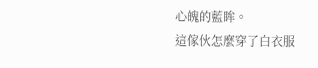心魄的藍眸。
這傢伙怎麼穿了白衣服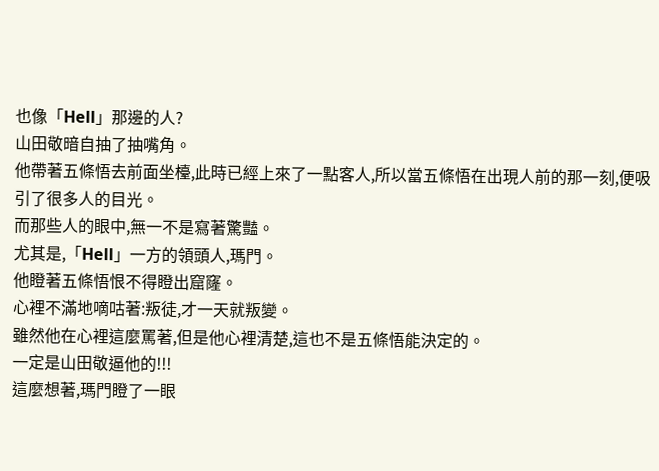也像「Hell」那邊的人?
山田敬暗自抽了抽嘴角。
他帶著五條悟去前面坐檯,此時已經上來了一點客人,所以當五條悟在出現人前的那一刻,便吸引了很多人的目光。
而那些人的眼中,無一不是寫著驚豔。
尤其是,「Hell」一方的領頭人,瑪門。
他瞪著五條悟恨不得瞪出窟窿。
心裡不滿地嘀咕著:叛徒,才一天就叛變。
雖然他在心裡這麼罵著,但是他心裡清楚,這也不是五條悟能決定的。
一定是山田敬逼他的!!!
這麼想著,瑪門瞪了一眼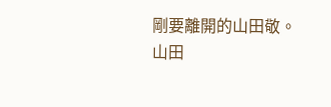剛要離開的山田敬。
山田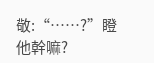敬:“……?”瞪他幹嘛?